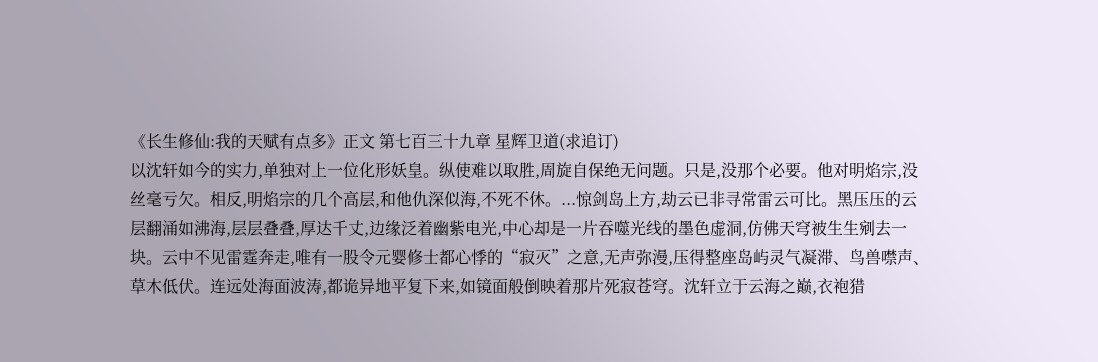《长生修仙:我的天赋有点多》正文 第七百三十九章 星辉卫道(求追订)
以沈轩如今的实力,单独对上一位化形妖皇。纵使难以取胜,周旋自保绝无问题。只是,没那个必要。他对明焰宗,没丝毫亏欠。相反,明焰宗的几个高层,和他仇深似海,不死不休。...惊剑岛上方,劫云已非寻常雷云可比。黑压压的云层翻涌如沸海,层层叠叠,厚达千丈,边缘泛着幽紫电光,中心却是一片吞噬光线的墨色虚洞,仿佛天穹被生生剜去一块。云中不见雷霆奔走,唯有一股令元婴修士都心悸的“寂灭”之意,无声弥漫,压得整座岛屿灵气凝滞、鸟兽噤声、草木低伏。连远处海面波涛,都诡异地平复下来,如镜面般倒映着那片死寂苍穹。沈轩立于云海之巅,衣袍猎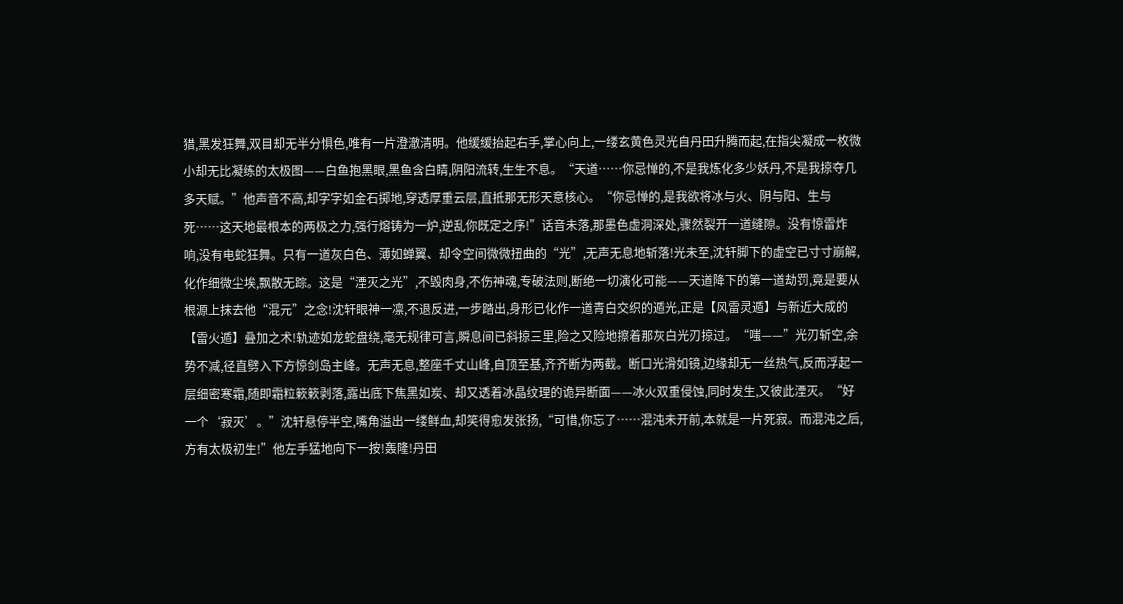猎,黑发狂舞,双目却无半分惧色,唯有一片澄澈清明。他缓缓抬起右手,掌心向上,一缕玄黄色灵光自丹田升腾而起,在指尖凝成一枚微小却无比凝练的太极图——白鱼抱黑眼,黑鱼含白睛,阴阳流转,生生不息。“天道……你忌惮的,不是我炼化多少妖丹,不是我掠夺几多天赋。”他声音不高,却字字如金石掷地,穿透厚重云层,直抵那无形天意核心。“你忌惮的,是我欲将冰与火、阴与阳、生与死……这天地最根本的两极之力,强行熔铸为一炉,逆乱你既定之序!”话音未落,那墨色虚洞深处,骤然裂开一道缝隙。没有惊雷炸响,没有电蛇狂舞。只有一道灰白色、薄如蝉翼、却令空间微微扭曲的“光”,无声无息地斩落!光未至,沈轩脚下的虚空已寸寸崩解,化作细微尘埃,飘散无踪。这是“湮灭之光”,不毁肉身,不伤神魂,专破法则,断绝一切演化可能——天道降下的第一道劫罚,竟是要从根源上抹去他“混元”之念!沈轩眼神一凛,不退反进,一步踏出,身形已化作一道青白交织的遁光,正是【风雷灵遁】与新近大成的【雷火遁】叠加之术!轨迹如龙蛇盘绕,毫无规律可言,瞬息间已斜掠三里,险之又险地擦着那灰白光刃掠过。“嗤——”光刃斩空,余势不减,径直劈入下方惊剑岛主峰。无声无息,整座千丈山峰,自顶至基,齐齐断为两截。断口光滑如镜,边缘却无一丝热气,反而浮起一层细密寒霜,随即霜粒簌簌剥落,露出底下焦黑如炭、却又透着冰晶纹理的诡异断面——冰火双重侵蚀,同时发生,又彼此湮灭。“好一个‘寂灭’。”沈轩悬停半空,嘴角溢出一缕鲜血,却笑得愈发张扬,“可惜,你忘了……混沌未开前,本就是一片死寂。而混沌之后,方有太极初生!”他左手猛地向下一按!轰隆!丹田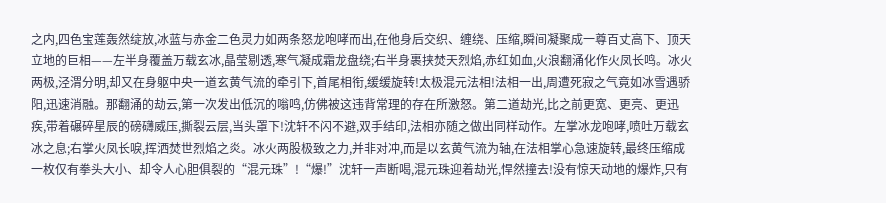之内,四色宝莲轰然绽放,冰蓝与赤金二色灵力如两条怒龙咆哮而出,在他身后交织、缠绕、压缩,瞬间凝聚成一尊百丈高下、顶天立地的巨相——左半身覆盖万载玄冰,晶莹剔透,寒气凝成霜龙盘绕;右半身裹挟焚天烈焰,赤红如血,火浪翻涌化作火凤长鸣。冰火两极,泾渭分明,却又在身躯中央一道玄黄气流的牵引下,首尾相衔,缓缓旋转!太极混元法相!法相一出,周遭死寂之气竟如冰雪遇骄阳,迅速消融。那翻涌的劫云,第一次发出低沉的嗡鸣,仿佛被这违背常理的存在所激怒。第二道劫光,比之前更宽、更亮、更迅疾,带着碾碎星辰的磅礴威压,撕裂云层,当头罩下!沈轩不闪不避,双手结印,法相亦随之做出同样动作。左掌冰龙咆哮,喷吐万载玄冰之息;右掌火凤长唳,挥洒焚世烈焰之炎。冰火两股极致之力,并非对冲,而是以玄黄气流为轴,在法相掌心急速旋转,最终压缩成一枚仅有拳头大小、却令人心胆俱裂的“混元珠”!“爆!”沈轩一声断喝,混元珠迎着劫光,悍然撞去!没有惊天动地的爆炸,只有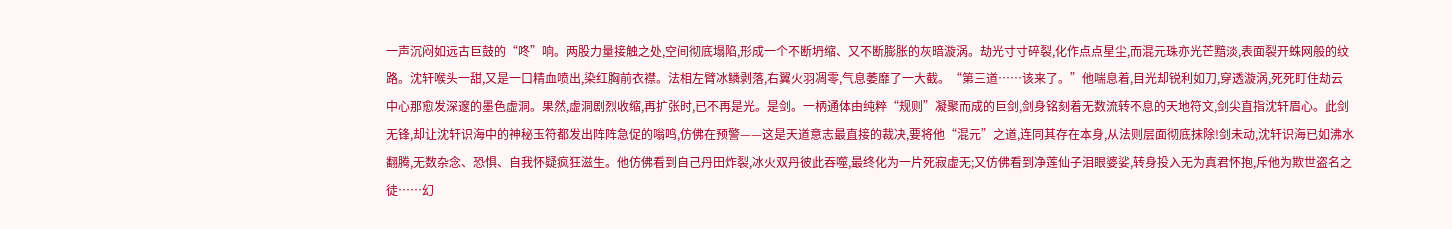一声沉闷如远古巨鼓的“咚”响。两股力量接触之处,空间彻底塌陷,形成一个不断坍缩、又不断膨胀的灰暗漩涡。劫光寸寸碎裂,化作点点星尘,而混元珠亦光芒黯淡,表面裂开蛛网般的纹路。沈轩喉头一甜,又是一口精血喷出,染红胸前衣襟。法相左臂冰鳞剥落,右翼火羽凋零,气息萎靡了一大截。“第三道……该来了。”他喘息着,目光却锐利如刀,穿透漩涡,死死盯住劫云中心那愈发深邃的墨色虚洞。果然,虚洞剧烈收缩,再扩张时,已不再是光。是剑。一柄通体由纯粹“规则”凝聚而成的巨剑,剑身铭刻着无数流转不息的天地符文,剑尖直指沈轩眉心。此剑无锋,却让沈轩识海中的神秘玉符都发出阵阵急促的嗡鸣,仿佛在预警——这是天道意志最直接的裁决,要将他“混元”之道,连同其存在本身,从法则层面彻底抹除!剑未动,沈轩识海已如沸水翻腾,无数杂念、恐惧、自我怀疑疯狂滋生。他仿佛看到自己丹田炸裂,冰火双丹彼此吞噬,最终化为一片死寂虚无;又仿佛看到净莲仙子泪眼婆娑,转身投入无为真君怀抱,斥他为欺世盗名之徒……幻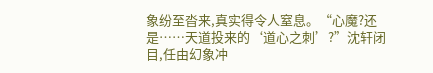象纷至沓来,真实得令人窒息。“心魔?还是……天道投来的‘道心之刺’?”沈轩闭目,任由幻象冲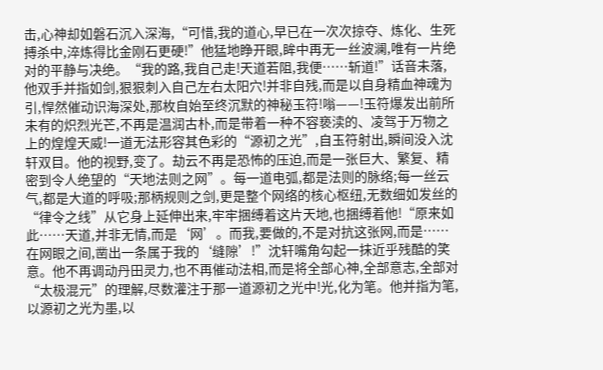击,心神却如磐石沉入深海,“可惜,我的道心,早已在一次次掠夺、炼化、生死搏杀中,淬炼得比金刚石更硬!”他猛地睁开眼,眸中再无一丝波澜,唯有一片绝对的平静与决绝。“我的路,我自己走!天道若阻,我便……斩道!”话音未落,他双手并指如剑,狠狠刺入自己左右太阳穴!并非自残,而是以自身精血神魂为引,悍然催动识海深处,那枚自始至终沉默的神秘玉符!嗡——!玉符爆发出前所未有的炽烈光芒,不再是温润古朴,而是带着一种不容亵渎的、凌驾于万物之上的煌煌天威!一道无法形容其色彩的“源初之光”,自玉符射出,瞬间没入沈轩双目。他的视野,变了。劫云不再是恐怖的压迫,而是一张巨大、繁复、精密到令人绝望的“天地法则之网”。每一道电弧,都是法则的脉络;每一丝云气,都是大道的呼吸;那柄规则之剑,更是整个网络的核心枢纽,无数细如发丝的“律令之线”从它身上延伸出来,牢牢捆缚着这片天地,也捆缚着他!“原来如此……天道,并非无情,而是‘网’。而我,要做的,不是对抗这张网,而是……在网眼之间,凿出一条属于我的‘缝隙’!”沈轩嘴角勾起一抹近乎残酷的笑意。他不再调动丹田灵力,也不再催动法相,而是将全部心神,全部意志,全部对“太极混元”的理解,尽数灌注于那一道源初之光中!光,化为笔。他并指为笔,以源初之光为墨,以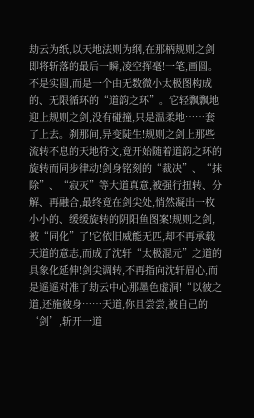劫云为纸,以天地法则为纲,在那柄规则之剑即将斩落的最后一瞬,凌空挥毫!一笔,画圆。不是实圆,而是一个由无数微小太极图构成的、无限循环的“道韵之环”。它轻飘飘地迎上规则之剑,没有碰撞,只是温柔地……套了上去。刹那间,异变陡生!规则之剑上那些流转不息的天地符文,竟开始随着道韵之环的旋转而同步律动!剑身铭刻的“裁决”、“抹除”、“寂灭”等大道真意,被强行扭转、分解、再融合,最终竟在剑尖处,悄然凝出一枚小小的、缓缓旋转的阴阳鱼图案!规则之剑,被“同化”了!它依旧威能无匹,却不再承载天道的意志,而成了沈轩“太极混元”之道的具象化延伸!剑尖调转,不再指向沈轩眉心,而是遥遥对准了劫云中心那墨色虚洞!“以彼之道,还施彼身……天道,你且尝尝,被自己的‘剑’,斩开一道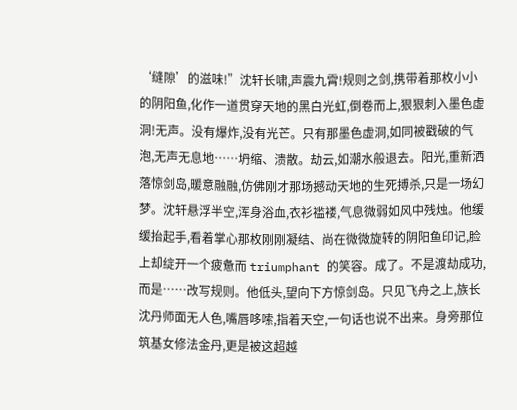‘缝隙’的滋味!”沈轩长啸,声震九霄!规则之剑,携带着那枚小小的阴阳鱼,化作一道贯穿天地的黑白光虹,倒卷而上,狠狠刺入墨色虚洞!无声。没有爆炸,没有光芒。只有那墨色虚洞,如同被戳破的气泡,无声无息地……坍缩、溃散。劫云,如潮水般退去。阳光,重新洒落惊剑岛,暖意融融,仿佛刚才那场撼动天地的生死搏杀,只是一场幻梦。沈轩悬浮半空,浑身浴血,衣衫褴褛,气息微弱如风中残烛。他缓缓抬起手,看着掌心那枚刚刚凝结、尚在微微旋转的阴阳鱼印记,脸上却绽开一个疲惫而 triumphant 的笑容。成了。不是渡劫成功,而是……改写规则。他低头,望向下方惊剑岛。只见飞舟之上,族长沈丹师面无人色,嘴唇哆嗦,指着天空,一句话也说不出来。身旁那位筑基女修法金丹,更是被这超越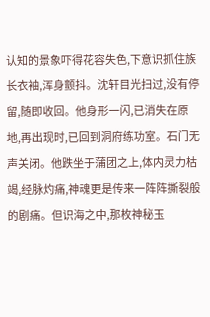认知的景象吓得花容失色,下意识抓住族长衣袖,浑身颤抖。沈轩目光扫过,没有停留,随即收回。他身形一闪,已消失在原地,再出现时,已回到洞府练功室。石门无声关闭。他跌坐于蒲团之上,体内灵力枯竭,经脉灼痛,神魂更是传来一阵阵撕裂般的剧痛。但识海之中,那枚神秘玉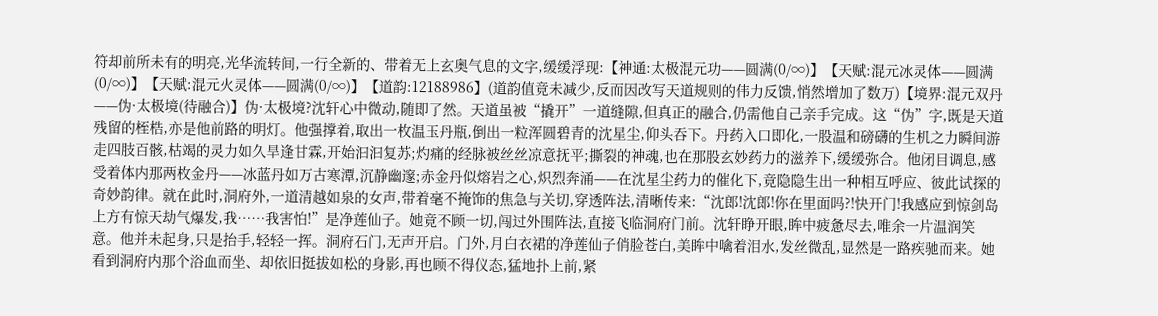符却前所未有的明亮,光华流转间,一行全新的、带着无上玄奥气息的文字,缓缓浮现:【神通:太极混元功——圆满(0/∞)】【天赋:混元冰灵体——圆满(0/∞)】【天赋:混元火灵体——圆满(0/∞)】【道韵:12188986】(道韵值竟未减少,反而因改写天道规则的伟力反馈,悄然增加了数万)【境界:混元双丹——伪·太极境(待融合)】伪·太极境?沈轩心中微动,随即了然。天道虽被“撬开”一道缝隙,但真正的融合,仍需他自己亲手完成。这“伪”字,既是天道残留的桎梏,亦是他前路的明灯。他强撑着,取出一枚温玉丹瓶,倒出一粒浑圆碧青的沈星尘,仰头吞下。丹药入口即化,一股温和磅礴的生机之力瞬间游走四肢百骸,枯竭的灵力如久旱逢甘霖,开始汩汩复苏;灼痛的经脉被丝丝凉意抚平;撕裂的神魂,也在那股玄妙药力的滋养下,缓缓弥合。他闭目调息,感受着体内那两枚金丹——冰蓝丹如万古寒潭,沉静幽邃;赤金丹似熔岩之心,炽烈奔涌——在沈星尘药力的催化下,竟隐隐生出一种相互呼应、彼此试探的奇妙韵律。就在此时,洞府外,一道清越如泉的女声,带着毫不掩饰的焦急与关切,穿透阵法,清晰传来:“沈郎!沈郎!你在里面吗?!快开门!我感应到惊剑岛上方有惊天劫气爆发,我……我害怕!”是净莲仙子。她竟不顾一切,闯过外围阵法,直接飞临洞府门前。沈轩睁开眼,眸中疲惫尽去,唯余一片温润笑意。他并未起身,只是抬手,轻轻一挥。洞府石门,无声开启。门外,月白衣裙的净莲仙子俏脸苍白,美眸中噙着泪水,发丝微乱,显然是一路疾驰而来。她看到洞府内那个浴血而坐、却依旧挺拔如松的身影,再也顾不得仪态,猛地扑上前,紧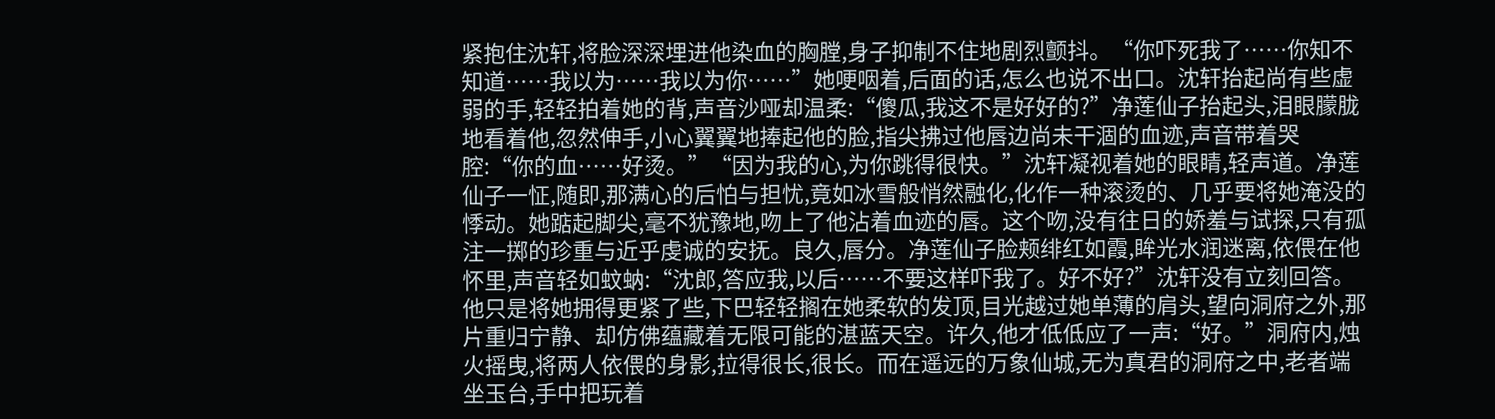紧抱住沈轩,将脸深深埋进他染血的胸膛,身子抑制不住地剧烈颤抖。“你吓死我了……你知不知道……我以为……我以为你……”她哽咽着,后面的话,怎么也说不出口。沈轩抬起尚有些虚弱的手,轻轻拍着她的背,声音沙哑却温柔:“傻瓜,我这不是好好的?”净莲仙子抬起头,泪眼朦胧地看着他,忽然伸手,小心翼翼地捧起他的脸,指尖拂过他唇边尚未干涸的血迹,声音带着哭腔:“你的血……好烫。”“因为我的心,为你跳得很快。”沈轩凝视着她的眼睛,轻声道。净莲仙子一怔,随即,那满心的后怕与担忧,竟如冰雪般悄然融化,化作一种滚烫的、几乎要将她淹没的悸动。她踮起脚尖,毫不犹豫地,吻上了他沾着血迹的唇。这个吻,没有往日的娇羞与试探,只有孤注一掷的珍重与近乎虔诚的安抚。良久,唇分。净莲仙子脸颊绯红如霞,眸光水润迷离,依偎在他怀里,声音轻如蚊蚋:“沈郎,答应我,以后……不要这样吓我了。好不好?”沈轩没有立刻回答。他只是将她拥得更紧了些,下巴轻轻搁在她柔软的发顶,目光越过她单薄的肩头,望向洞府之外,那片重归宁静、却仿佛蕴藏着无限可能的湛蓝天空。许久,他才低低应了一声:“好。”洞府内,烛火摇曳,将两人依偎的身影,拉得很长,很长。而在遥远的万象仙城,无为真君的洞府之中,老者端坐玉台,手中把玩着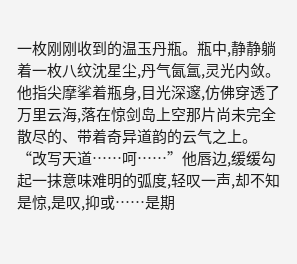一枚刚刚收到的温玉丹瓶。瓶中,静静躺着一枚八纹沈星尘,丹气氤氲,灵光内敛。他指尖摩挲着瓶身,目光深邃,仿佛穿透了万里云海,落在惊剑岛上空那片尚未完全散尽的、带着奇异道韵的云气之上。“改写天道……呵……”他唇边,缓缓勾起一抹意味难明的弧度,轻叹一声,却不知是惊,是叹,抑或……是期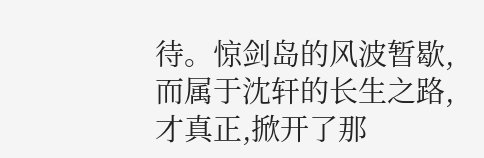待。惊剑岛的风波暂歇,而属于沈轩的长生之路,才真正,掀开了那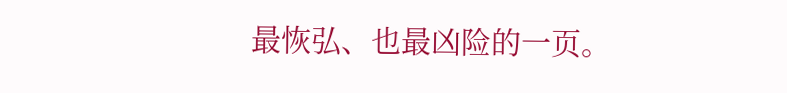最恢弘、也最凶险的一页。